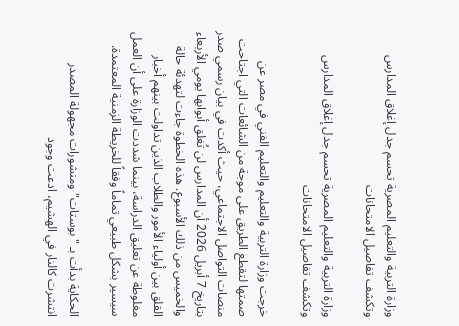وزارة التربية والتعليم المصرية تحسم جدل إغلاق المدارس وتكشف تفاصيل الامتحانات

وزارة التربية والتعليم المصرية تحسم جدل إغلاق المدارس وتكشف تفاصيل الامتحانات

خرجت وزارة التربية والتعليم والتعليم الفني في مصر عن صمتها لتقطع الطريق على موجة من الشائعات التي اجتاحت منصات التواصل الاجتماعي، حيث أكدت في بيان رسمي صدر بتاريخ 7 أبريل 2026 أن المدارس لن تُغلق أبوابها يومي الأربعاء والخميس من ذلك الأسبوع. هذه الخطوة جاءت لتهدئة حالة القلق بين أولياء الأمور والطلاب الذين تداولت بينهم أخبار مغلوطة عن تعليق الدراسة، بينما شددت الوزارة على أن العمل سيسير بشكل طبيعي تماماً وفقاً للخريطة الزمنية المعتمدة.

الحكاية بدأت بـ "بوستات" ومنشورات مجهولة المصدر انتشرت كالنار في الهشيم، ادعت وجود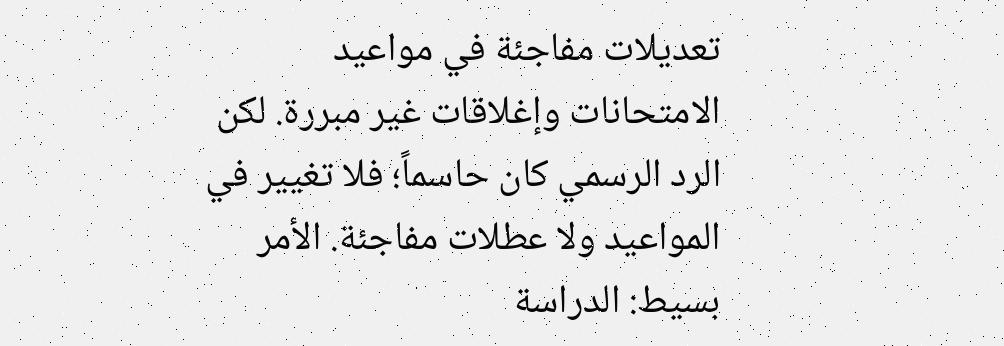تعديلات مفاجئة في مواعيد الامتحانات وإغلاقات غير مبررة. لكن الرد الرسمي كان حاسماً؛ فلا تغيير في المواعيد ولا عطلات مفاجئة. الأمر بسيط: الدراسة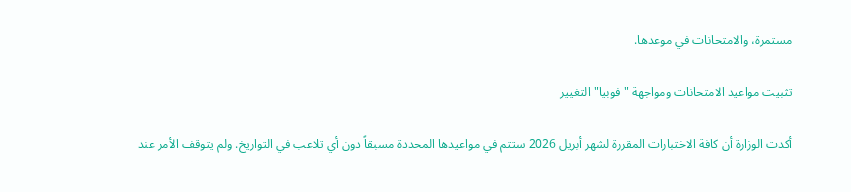مستمرة، والامتحانات في موعدها.

تثبيت مواعيد الامتحانات ومواجهة "فوبيا" التغيير

أكدت الوزارة أن كافة الاختبارات المقررة لشهر أبريل 2026 ستتم في مواعيدها المحددة مسبقاً دون أي تلاعب في التواريخ. ولم يتوقف الأمر عند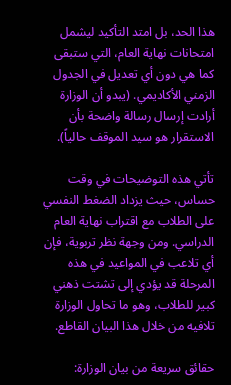هذا الحد، بل امتد التأكيد ليشمل امتحانات نهاية العام، التي ستبقى كما هي دون أي تعديل في الجدول الزمني الأكاديمي. (يبدو أن الوزارة أرادت إرسال رسالة واضحة بأن الاستقرار هو سيد الموقف حالياً).

تأتي هذه التوضيحات في وقت حساس، حيث يزداد الضغط النفسي على الطلاب مع اقتراب نهاية العام الدراسي. ومن وجهة نظر تربوية، فإن أي تلاعب في المواعيد في هذه المرحلة قد يؤدي إلى تشتت ذهني كبير للطلاب، وهو ما تحاول الوزارة تلافيه من خلال هذا البيان القاطع.

حقائق سريعة من بيان الوزارة: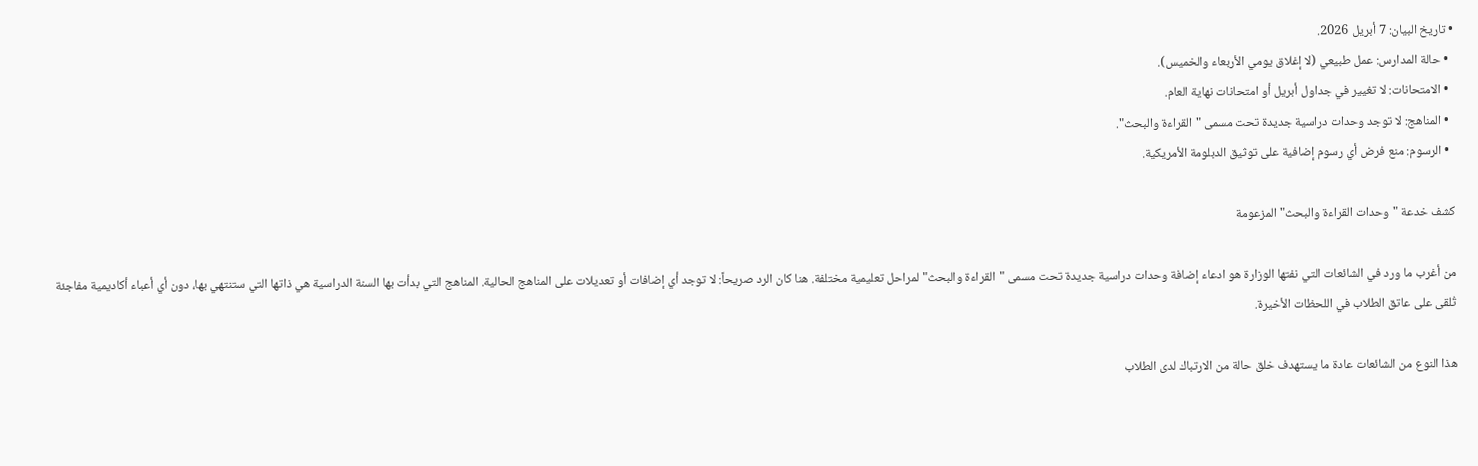• تاريخ البيان: 7 أبريل 2026.
  • حالة المدارس: عمل طبيعي (لا إغلاق يومي الأربعاء والخميس).
  • الامتحانات: لا تغيير في جداول أبريل أو امتحانات نهاية العام.
  • المناهج: لا توجد وحدات دراسية جديدة تحت مسمى "القراءة والبحث".
  • الرسوم: منع فرض أي رسوم إضافية على توثيق الدبلومة الأمريكية.

كشف خدعة "وحدات القراءة والبحث" المزعومة

من أغرب ما ورد في الشائعات التي نفتها الوزارة هو ادعاء إضافة وحدات دراسية جديدة تحت مسمى "القراءة والبحث" لمراحل تعليمية مختلفة. هنا كان الرد صريحاً: لا توجد أي إضافات أو تعديلات على المناهج الحالية. المناهج التي بدأت بها السنة الدراسية هي ذاتها التي ستنتهي بها، دون أي أعباء أكاديمية مفاجئة تُلقى على عاتق الطلاب في اللحظات الأخيرة.

هذا النوع من الشائعات عادة ما يستهدف خلق حالة من الارتباك لدى الطلاب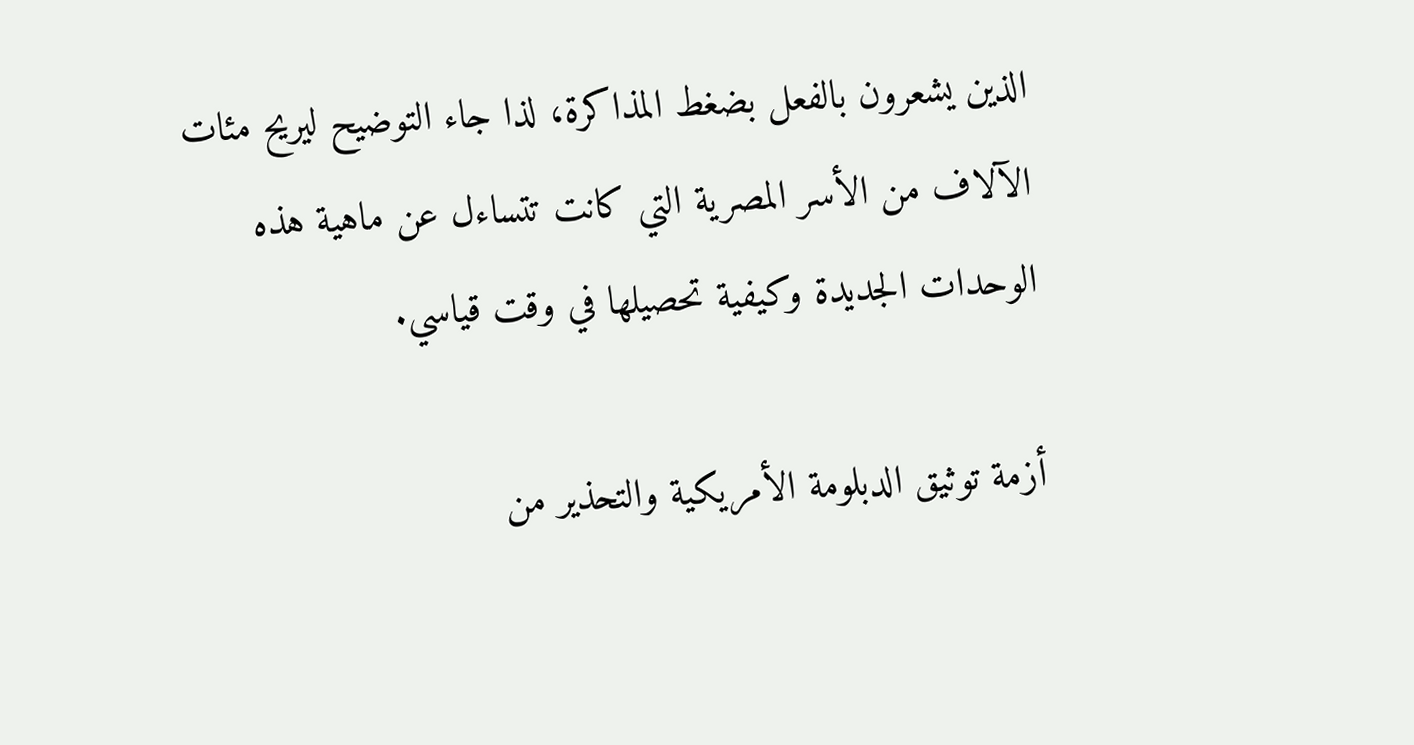الذين يشعرون بالفعل بضغط المذاكرة، لذا جاء التوضيح ليريح مئات الآلاف من الأسر المصرية التي كانت تتساءل عن ماهية هذه الوحدات الجديدة وكيفية تحصيلها في وقت قياسي.

أزمة توثيق الدبلومة الأمريكية والتحذير من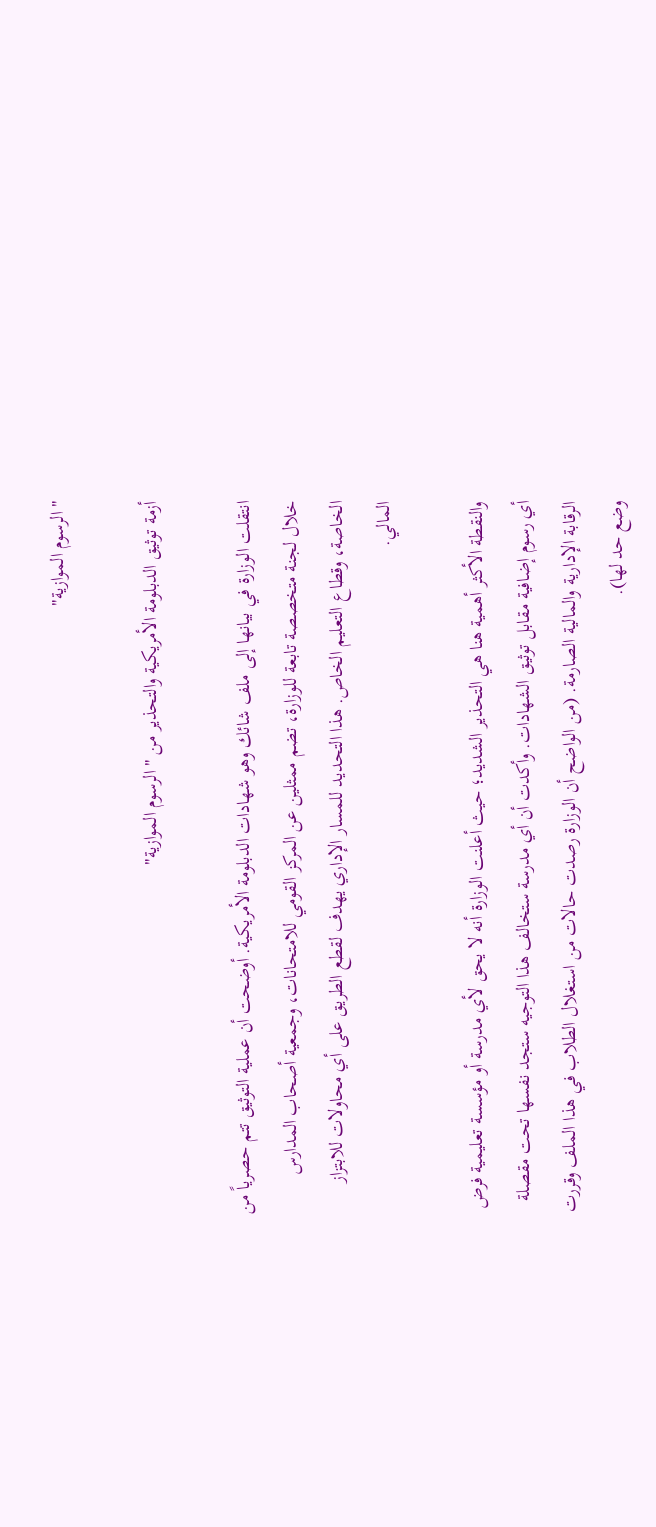"الرسوم الموازية"

أزمة توثيق الدبلومة الأمريكية والتحذير من "الرسوم الموازية"

انتقلت الوزارة في بيانها إلى ملف شائك وهو شهادات الدبلومة الأمريكية. أوضحت أن عملية التوثيق تتم حصرياً من خلال لجنة متخصصة تابعة للوزارة، تضم ممثلين عن المركز القومي للامتحانات، وجمعية أصحاب المدارس الخاصة، وقطاع التعليم الخاص. هذا التحديد للمسار الإداري يهدف لقطع الطريق على أي محاولات للابتزاز المالي.

والنقطة الأكثر أهمية هنا هي التحذير الشديد؛ حيث أعلنت الوزارة أنه لا يحق لأي مدرسة أو مؤسسة تعليمية فرض أي رسوم إضافية مقابل توثيق الشهادات. وأكدت أن أي مدرسة ستخالف هذا التوجيه ستجد نفسها تحت مقصلة الرقابة الإدارية والمالية الصارمة. (من الواضح أن الوزارة رصدت حالات من استغلال الطلاب في هذا الملف وقررت وضع حد لها).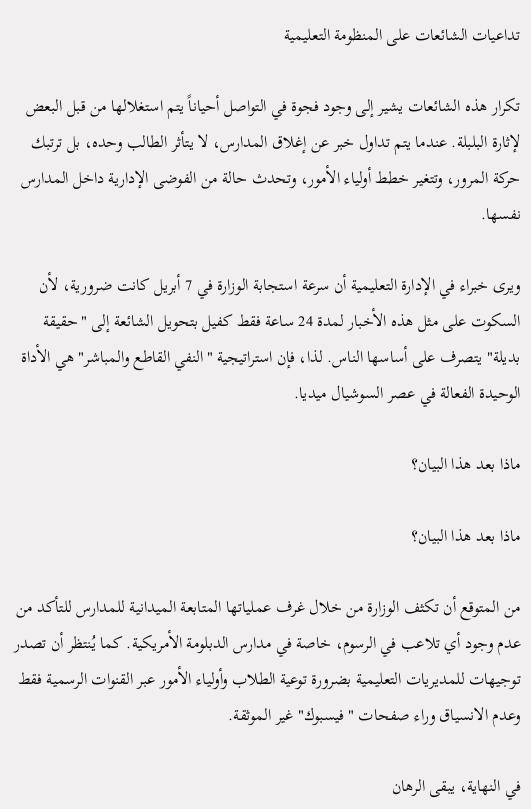تداعيات الشائعات على المنظومة التعليمية

تكرار هذه الشائعات يشير إلى وجود فجوة في التواصل أحياناً يتم استغلالها من قبل البعض لإثارة البلبلة. عندما يتم تداول خبر عن إغلاق المدارس، لا يتأثر الطالب وحده، بل ترتبك حركة المرور، وتتغير خطط أولياء الأمور، وتحدث حالة من الفوضى الإدارية داخل المدارس نفسها.

ويرى خبراء في الإدارة التعليمية أن سرعة استجابة الوزارة في 7 أبريل كانت ضرورية، لأن السكوت على مثل هذه الأخبار لمدة 24 ساعة فقط كفيل بتحويل الشائعة إلى "حقيقة بديلة" يتصرف على أساسها الناس. لذا، فإن استراتيجية "النفي القاطع والمباشر" هي الأداة الوحيدة الفعالة في عصر السوشيال ميديا.

ماذا بعد هذا البيان؟

ماذا بعد هذا البيان؟

من المتوقع أن تكثف الوزارة من خلال غرف عملياتها المتابعة الميدانية للمدارس للتأكد من عدم وجود أي تلاعب في الرسوم، خاصة في مدارس الدبلومة الأمريكية. كما يُنتظر أن تصدر توجيهات للمديريات التعليمية بضرورة توعية الطلاب وأولياء الأمور عبر القنوات الرسمية فقط وعدم الانسياق وراء صفحات "فيسبوك" غير الموثقة.

في النهاية، يبقى الرهان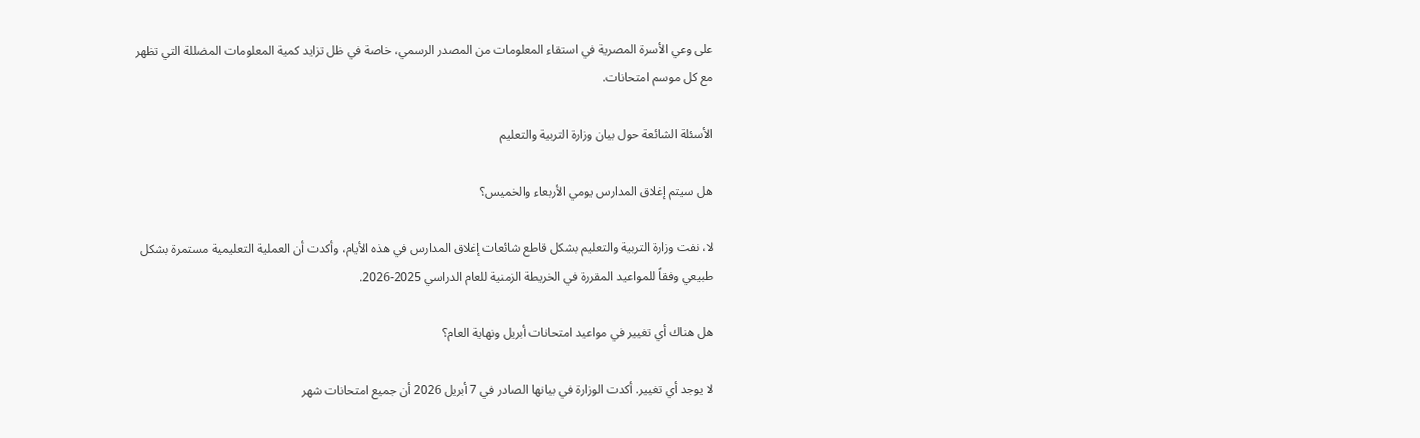على وعي الأسرة المصرية في استقاء المعلومات من المصدر الرسمي، خاصة في ظل تزايد كمية المعلومات المضللة التي تظهر مع كل موسم امتحانات.

الأسئلة الشائعة حول بيان وزارة التربية والتعليم

هل سيتم إغلاق المدارس يومي الأربعاء والخميس؟

لا، نفت وزارة التربية والتعليم بشكل قاطع شائعات إغلاق المدارس في هذه الأيام، وأكدت أن العملية التعليمية مستمرة بشكل طبيعي وفقاً للمواعيد المقررة في الخريطة الزمنية للعام الدراسي 2025-2026.

هل هناك أي تغيير في مواعيد امتحانات أبريل ونهاية العام؟

لا يوجد أي تغيير. أكدت الوزارة في بيانها الصادر في 7 أبريل 2026 أن جميع امتحانات شهر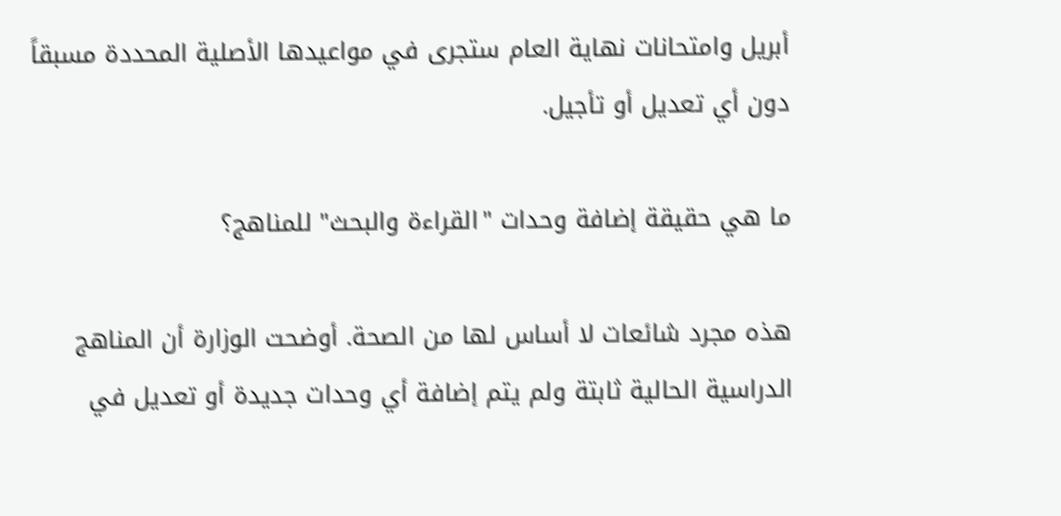أبريل وامتحانات نهاية العام ستجرى في مواعيدها الأصلية المحددة مسبقاً دون أي تعديل أو تأجيل.

ما هي حقيقة إضافة وحدات "القراءة والبحث" للمناهج؟

هذه مجرد شائعات لا أساس لها من الصحة. أوضحت الوزارة أن المناهج الدراسية الحالية ثابتة ولم يتم إضافة أي وحدات جديدة أو تعديل في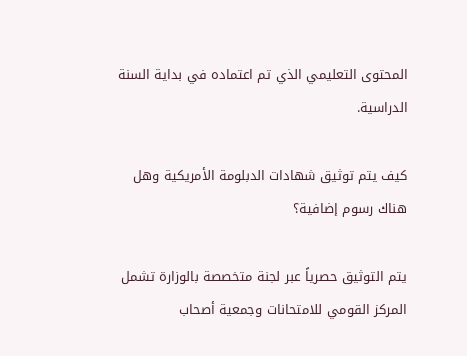المحتوى التعليمي الذي تم اعتماده في بداية السنة الدراسية.

كيف يتم توثيق شهادات الدبلومة الأمريكية وهل هناك رسوم إضافية؟

يتم التوثيق حصرياً عبر لجنة متخصصة بالوزارة تشمل المركز القومي للامتحانات وجمعية أصحاب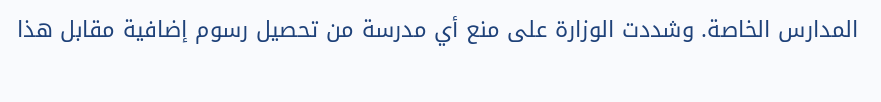المدارس الخاصة. وشددت الوزارة على منع أي مدرسة من تحصيل رسوم إضافية مقابل هذا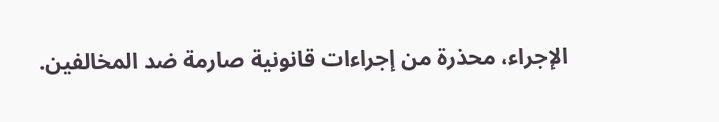الإجراء، محذرة من إجراءات قانونية صارمة ضد المخالفين.